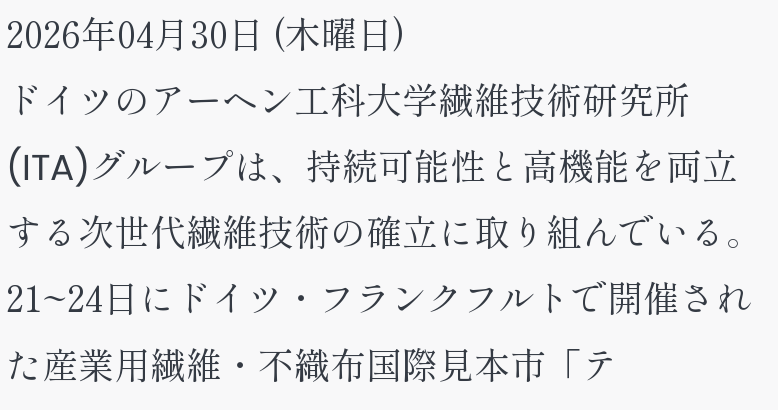2026年04月30日 (木曜日)
ドイツのアーヘン工科大学繊維技術研究所(ITA)グループは、持続可能性と高機能を両立する次世代繊維技術の確立に取り組んでいる。21~24日にドイツ・フランクフルトで開催された産業用繊維・不織布国際見本市「テ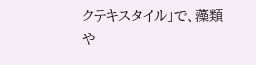クテキスタイル」で、藻類や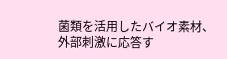菌類を活用したバイオ素材、外部刺激に応答す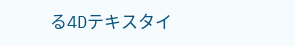る4Dテキスタイ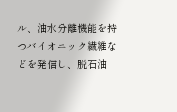ル、油水分離機能を持つバイオニック繊維などを発信し、脱石油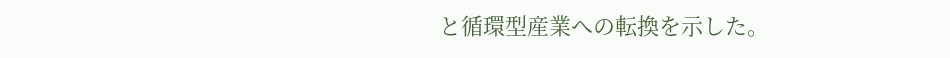と循環型産業への転換を示した。